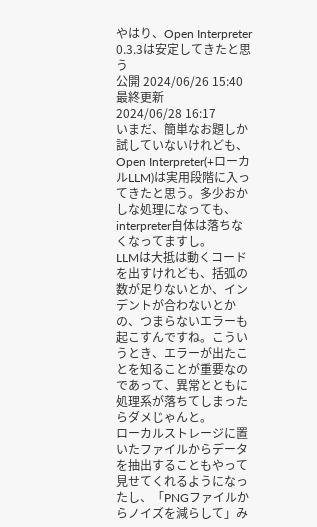やはり、Open Interpreter 0.3.3は安定してきたと思う
公開 2024/06/26 15:40
最終更新
2024/06/28 16:17
いまだ、簡単なお題しか試していないけれども、Open Interpreter(+ローカルLLM)は実用段階に入ってきたと思う。多少おかしな処理になっても、interpreter自体は落ちなくなってますし。
LLMは大抵は動くコードを出すけれども、括弧の数が足りないとか、インデントが合わないとかの、つまらないエラーも起こすんですね。こういうとき、エラーが出たことを知ることが重要なのであって、異常とともに処理系が落ちてしまったらダメじゃんと。
ローカルストレージに置いたファイルからデータを抽出することもやって見せてくれるようになったし、「PNGファイルからノイズを減らして」み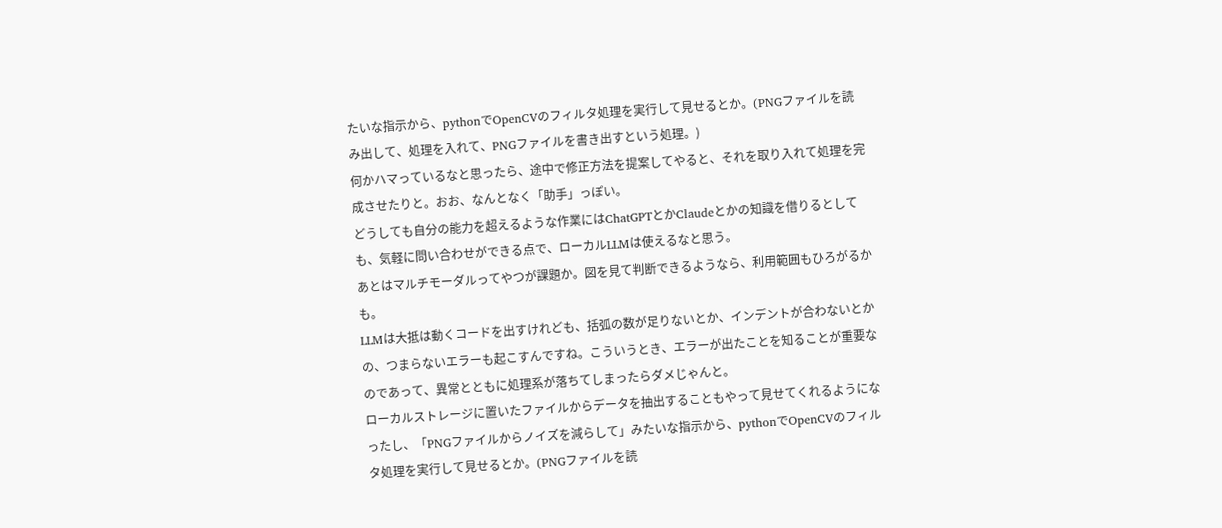たいな指示から、pythonでOpenCVのフィルタ処理を実行して見せるとか。(PNGファイルを読み出して、処理を入れて、PNGファイルを書き出すという処理。)
何かハマっているなと思ったら、途中で修正方法を提案してやると、それを取り入れて処理を完成させたりと。おお、なんとなく「助手」っぽい。
どうしても自分の能力を超えるような作業にはChatGPTとかClaudeとかの知識を借りるとしても、気軽に問い合わせができる点で、ローカルLLMは使えるなと思う。
あとはマルチモーダルってやつが課題か。図を見て判断できるようなら、利用範囲もひろがるかも。
LLMは大抵は動くコードを出すけれども、括弧の数が足りないとか、インデントが合わないとかの、つまらないエラーも起こすんですね。こういうとき、エラーが出たことを知ることが重要なのであって、異常とともに処理系が落ちてしまったらダメじゃんと。
ローカルストレージに置いたファイルからデータを抽出することもやって見せてくれるようになったし、「PNGファイルからノイズを減らして」みたいな指示から、pythonでOpenCVのフィルタ処理を実行して見せるとか。(PNGファイルを読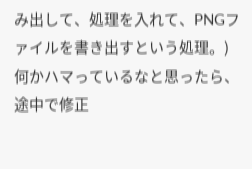み出して、処理を入れて、PNGファイルを書き出すという処理。)
何かハマっているなと思ったら、途中で修正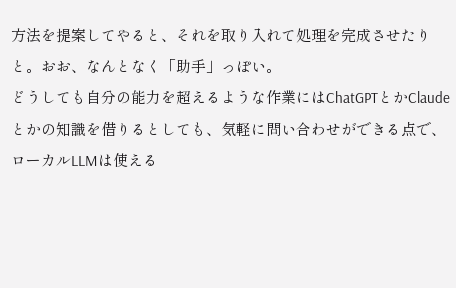方法を提案してやると、それを取り入れて処理を完成させたりと。おお、なんとなく「助手」っぽい。
どうしても自分の能力を超えるような作業にはChatGPTとかClaudeとかの知識を借りるとしても、気軽に問い合わせができる点で、ローカルLLMは使える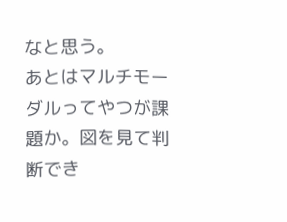なと思う。
あとはマルチモーダルってやつが課題か。図を見て判断でき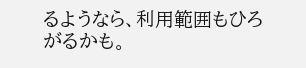るようなら、利用範囲もひろがるかも。